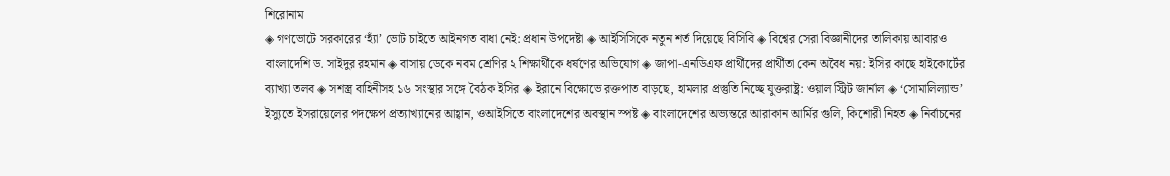শিরোনাম
◈ গণভোটে সরকারের ‘হ্যাঁ’ ভোট চাইতে আইনগত বাধা নেই: প্রধান উপদেষ্টা ◈ আইসিসিকে নতুন শর্ত দিয়েছে বিসিবি ◈ বিশ্বের সেরা বিজ্ঞানীদের তালিকায় আবারও বাংলাদেশি ড. সাইদুর রহমান ◈ বাসায় ডেকে নবম শ্রেণির ২ শিক্ষার্থীকে ধর্ষণের অভিযোগ ◈ জাপা-এনডিএফ প্রার্থীদের প্রার্থীতা কেন অবৈধ নয়: ইসির কাছে হাইকোর্টের ব্যাখ্যা তলব ◈ সশস্ত্র বাহিনীসহ ১৬ সংস্থার সঙ্গে বৈঠক ইসির ◈ ইরানে বিক্ষোভে রক্তপাত বাড়ছে, হামলার প্রস্তুতি নিচ্ছে যুক্তরাষ্ট্র: ওয়াল স্ট্রিট জার্নাল ◈ ‘সোমালিল্যান্ড’ ইস্যুতে ইসরায়েলের পদক্ষেপ প্রত্যাখ্যানের আহ্বান, ওআইসিতে বাংলাদেশের অবস্থান স্পষ্ট ◈ বাংলাদেশের অভ্যন্তরে আরাকান আর্মির গুলি, কিশোরী নিহত ◈ নির্বাচনের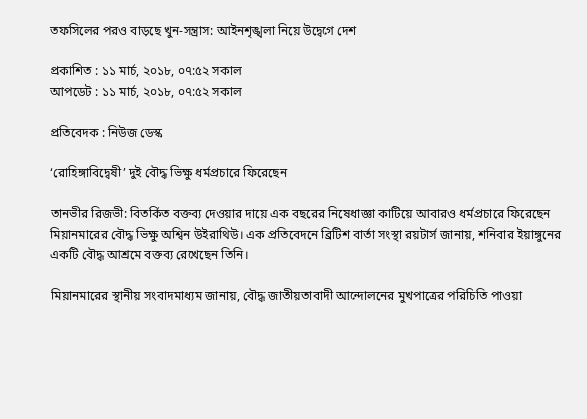তফসিলের পরও বাড়ছে খুন-সন্ত্রাস: আইনশৃঙ্খলা নিয়ে উদ্বেগে দেশ

প্রকাশিত : ১১ মার্চ, ২০১৮, ০৭:৫২ সকাল
আপডেট : ১১ মার্চ, ২০১৮, ০৭:৫২ সকাল

প্রতিবেদক : নিউজ ডেস্ক

‘রোহিঙ্গাবিদ্বেষী’ দুই বৌদ্ধ ভিক্ষু ধর্মপ্রচারে ফিরেছেন

তানভীর রিজভী: বিতর্কিত বক্তব্য দেওয়ার দায়ে এক বছরের নিষেধাজ্ঞা কাটিয়ে আবারও ধর্মপ্রচারে ফিরেছেন মিয়ানমারের বৌদ্ধ ভিক্ষু অশ্বিন উইরাথিউ। এক প্রতিবেদনে ব্রিটিশ বার্তা সংস্থা রয়টার্স জানায়, শনিবার ইয়াঙ্গুনের একটি বৌদ্ধ আশ্রমে বক্তব্য রেখেছেন তিনি।

মিয়ানমারের স্থানীয় সংবাদমাধ্যম জানায়, বৌদ্ধ জাতীয়তাবাদী আন্দোলনের মুখপাত্রের পরিচিতি পাওয়া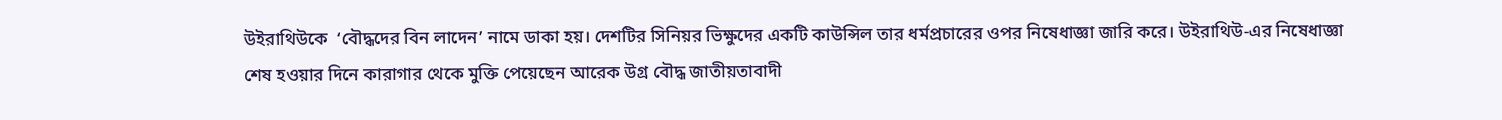উইরাথিউকে  ‘বৌদ্ধদের বিন লাদেন’ নামে ডাকা হয়। দেশটির সিনিয়র ভিক্ষুদের একটি কাউন্সিল তার ধর্মপ্রচারের ওপর নিষেধাজ্ঞা জারি করে। উইরাথিউ-এর নিষেধাজ্ঞা শেষ হওয়ার দিনে কারাগার থেকে মুক্তি পেয়েছেন আরেক উগ্র বৌদ্ধ জাতীয়তাবাদী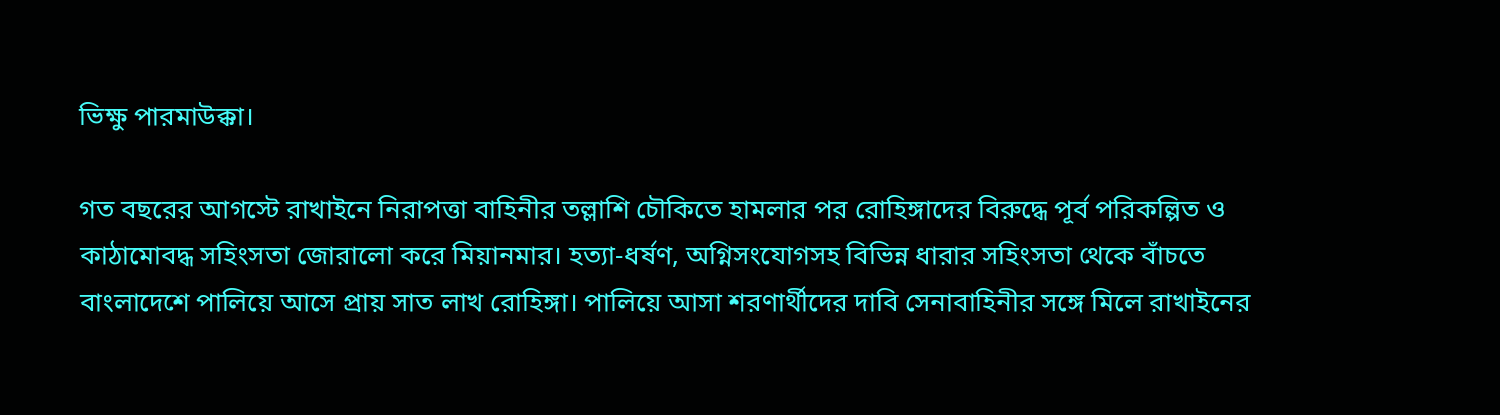ভিক্ষু পারমাউক্কা।

গত বছরের আগস্টে রাখাইনে নিরাপত্তা বাহিনীর তল্লাশি চৌকিতে হামলার পর রোহিঙ্গাদের বিরুদ্ধে পূর্ব পরিকল্পিত ও কাঠামোবদ্ধ সহিংসতা জোরালো করে মিয়ানমার। হত্যা-ধর্ষণ, অগ্নিসংযোগসহ বিভিন্ন ধারার সহিংসতা থেকে বাঁচতে বাংলাদেশে পালিয়ে আসে প্রায় সাত লাখ রোহিঙ্গা। পালিয়ে আসা শরণার্থীদের দাবি সেনাবাহিনীর সঙ্গে মিলে রাখাইনের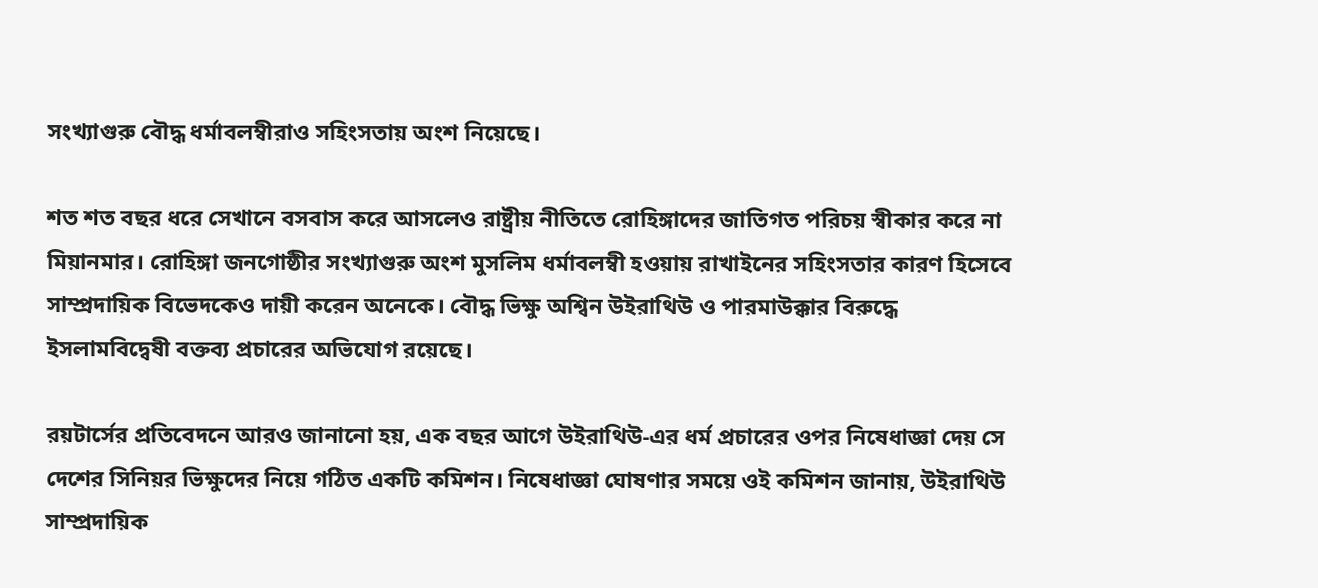সংখ্যাগুরু বৌদ্ধ ধর্মাবলম্বীরাও সহিংসতায় অংশ নিয়েছে।

শত শত বছর ধরে সেখানে বসবাস করে আসলেও রাষ্ট্রীয় নীতিতে রোহিঙ্গাদের জাতিগত পরিচয় স্বীকার করে না মিয়ানমার। রোহিঙ্গা জনগোষ্ঠীর সংখ্যাগুরু অংশ মুসলিম ধর্মাবলম্বী হওয়ায় রাখাইনের সহিংসতার কারণ হিসেবে সাম্প্রদায়িক বিভেদকেও দায়ী করেন অনেকে। বৌদ্ধ ভিক্ষু অশ্বিন উইরাথিউ ও পারমাউক্কার বিরুদ্ধে ইসলামবিদ্বেষী বক্তব্য প্রচারের অভিযোগ রয়েছে।

রয়টার্সের প্রতিবেদনে আরও জানানো হয়, এক বছর আগে উইরাথিউ-এর ধর্ম প্রচারের ওপর নিষেধাজ্ঞা দেয় সে দেশের সিনিয়র ভিক্ষুদের নিয়ে গঠিত একটি কমিশন। নিষেধাজ্ঞা ঘোষণার সময়ে ওই কমিশন জানায়, উইরাথিউ সাম্প্রদায়িক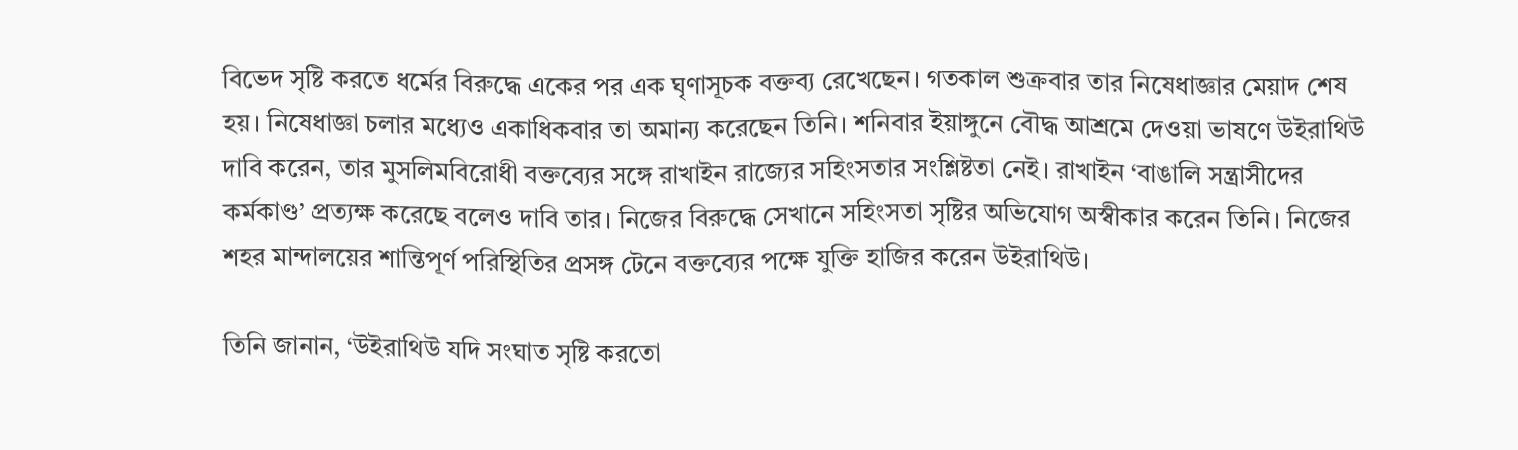বিভেদ সৃষ্টি করতে ধর্মের বিরুদ্ধে একের পর এক ঘৃণাসূচক বক্তব্য রেখেছেন। গতকাল শুক্রবার তার নিষেধাজ্ঞার মেয়াদ শেষ হয়। নিষেধাজ্ঞা চলার মধ্যেও একাধিকবার তা অমান্য করেছেন তিনি। শনিবার ইয়াঙ্গুনে বৌদ্ধ আশ্রমে দেওয়া ভাষণে উইরাথিউ দাবি করেন, তার মুসলিমবিরোধী বক্তব্যের সঙ্গে রাখাইন রাজ্যের সহিংসতার সংশ্লিষ্টতা নেই। রাখাইন ‘বাঙালি সন্ত্রাসীদের কর্মকাণ্ড’ প্রত্যক্ষ করেছে বলেও দাবি তার। নিজের বিরুদ্ধে সেখানে সহিংসতা সৃষ্টির অভিযোগ অস্বীকার করেন তিনি। নিজের শহর মান্দালয়ের শান্তিপূর্ণ পরিস্থিতির প্রসঙ্গ টেনে বক্তব্যের পক্ষে যুক্তি হাজির করেন উইরাথিউ।

তিনি জানান, ‘উইরাথিউ যদি সংঘাত সৃষ্টি করতো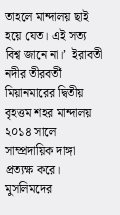তাহলে মান্দালয় ছাই হয়ে যেত। এই সত্য বিশ্ব জানে না।’  ইরাবতী নদীর তীরবর্তী মিয়ানমারের দ্বিতীয় বৃহত্তম শহর মান্দালয় ২০১৪ সালে সাম্প্রদায়িক দাঙ্গা প্রত্যক্ষ করে। মুসলিমদের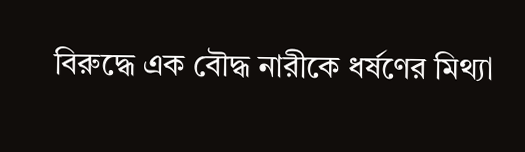বিরুদ্ধে এক বৌদ্ধ নারীকে ধর্ষণের মিথ্যা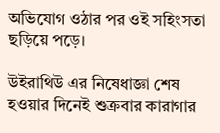অভিযোগ ওঠার পর ওই সহিংসতা ছড়িয়ে পড়ে।

উইরাথিউ এর নিষেধাজ্ঞা শেষ হওয়ার দিনেই শুক্রবার কারাগার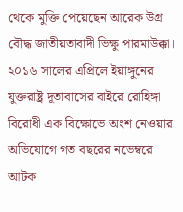থেকে মুক্তি পেয়েছেন আরেক উগ্র বৌদ্ধ জাতীয়তাবাদী ভিক্ষু পারমাউক্কা। ২০১৬ সালের এপ্রিলে ইয়াঙ্গুনের যুক্তরাষ্ট্র দূতাবাসের বাইরে রোহিঙ্গা বিরোধী এক বিক্ষোভে অংশ নেওয়ার অভিযোগে গত বছরের নভেম্বরে আটক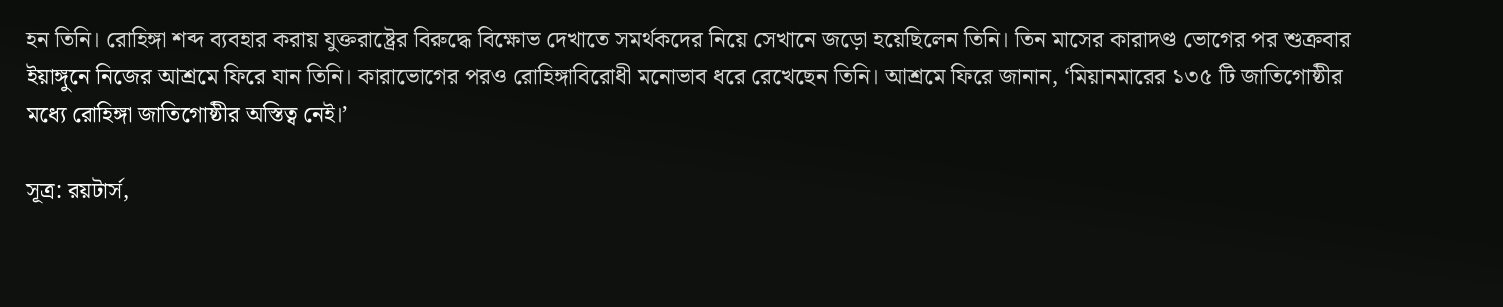হন তিনি। রোহিঙ্গা শব্দ ব্যবহার করায় যুক্তরাষ্ট্রের বিরুদ্ধে বিক্ষোভ দেখাতে সমর্থকদের নিয়ে সেখানে জড়ো হয়েছিলেন তিনি। তিন মাসের কারাদণ্ড ভোগের পর শুক্রবার ইয়াঙ্গুনে নিজের আশ্রমে ফিরে যান তিনি। কারাভোগের পরও রোহিঙ্গাবিরোধী মনোভাব ধরে রেখেছেন তিনি। আশ্রমে ফিরে জানান, ‘মিয়ানমারের ১৩৫ টি জাতিগোষ্ঠীর মধ্যে রোহিঙ্গা জাতিগোষ্ঠীর অস্তিত্ব নেই।’

সূত্র: রয়টার্স,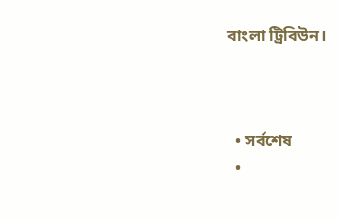বাংলা ট্রিবিউন।



  • সর্বশেষ
  •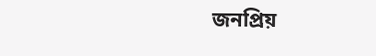জনপ্রিয়